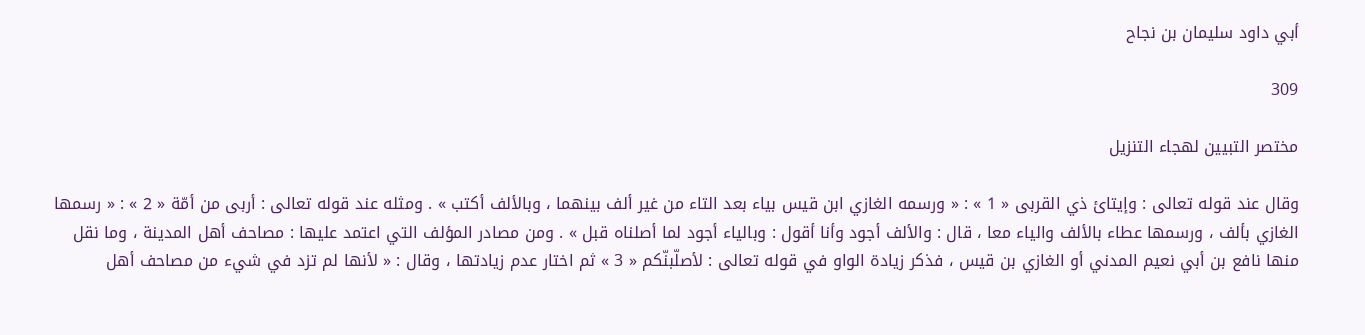أبي داود سليمان بن نجاح

309

مختصر التبيين لهجاء التنزيل

وقال عند قوله تعالى : وإيتائ ذي القربى « 1 » : « ورسمه الغازي ابن قيس بياء بعد التاء من غير ألف بينهما ، وبالألف أكتب » . ومثله عند قوله تعالى : أربى من أمّة « 2 » : « رسمها الغازي بألف ، ورسمها عطاء بالألف والياء معا ، قال : والألف أجود وأنا أقول : وبالياء أجود لما أصلناه قبل » . ومن مصادر المؤلف التي اعتمد عليها : مصاحف أهل المدينة ، وما نقل منها نافع بن أبي نعيم المدني أو الغازي بن قيس ، فذكر زيادة الواو في قوله تعالى : لأصلّبنّكم « 3 » ثم اختار عدم زيادتها ، وقال : « لأنها لم تزد في شيء من مصاحف أهل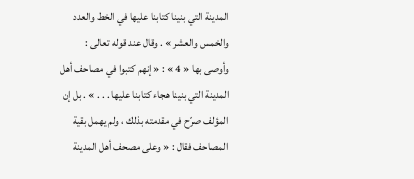المدينة التي بنينا كتابنا عليها في الخط والعدد والخمس والعشر » . وقال عند قوله تعالى : وأوصى بها « 4 » : « إنهم كتبوا في مصاحف أهل المدينة التي بنينا هجاء كتابنا عليها . . . » . بل إن المؤلف صرّح في مقدمته بذلك ، ولم يهمل بقية المصاحف فقال : « وعلى مصحف أهل المدينة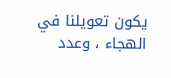يكون تعويلنا في الهجاء ، وعدد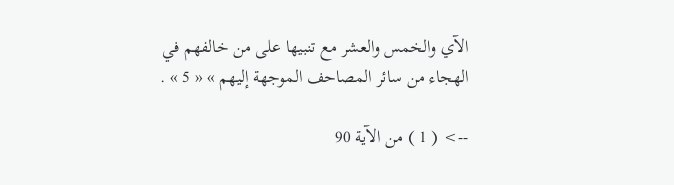الآي والخمس والعشر مع تنبيها على من خالفهم في الهجاء من سائر المصاحف الموجهة إليهم » « 5 » .

--> ( 1 ) من الآية 90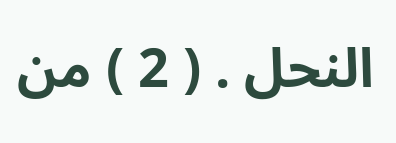النحل . ( 2 ) من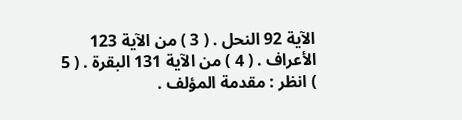الآية 92 النحل . ( 3 ) من الآية 123 الأعراف . ( 4 ) من الآية 131 البقرة . ( 5 ) انظر : مقدمة المؤلف .